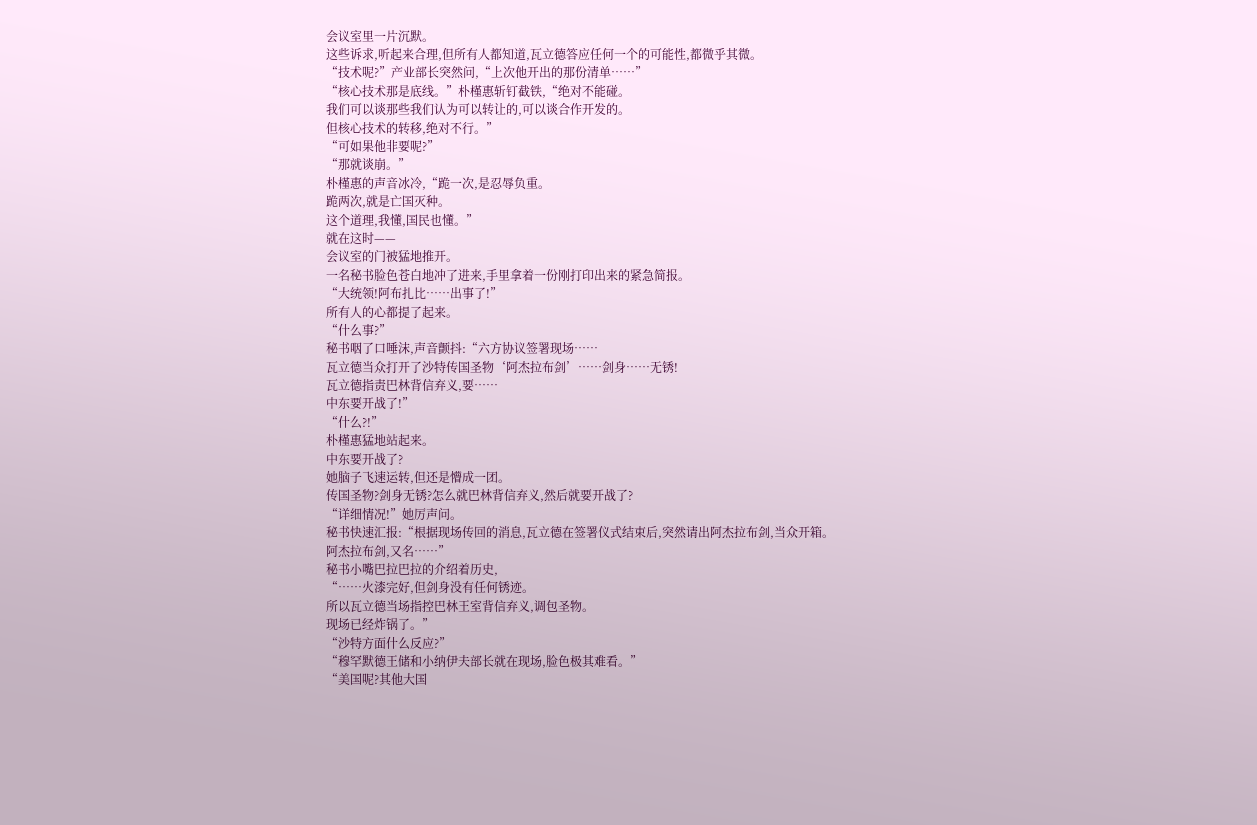会议室里一片沉默。
这些诉求,听起来合理,但所有人都知道,瓦立德答应任何一个的可能性,都微乎其微。
“技术呢?”产业部长突然问,“上次他开出的那份清单……”
“核心技术那是底线。”朴槿惠斩钉截铁,“绝对不能碰。
我们可以谈那些我们认为可以转让的,可以谈合作开发的。
但核心技术的转移,绝对不行。”
“可如果他非要呢?”
“那就谈崩。”
朴槿惠的声音冰冷,“跪一次,是忍辱负重。
跪两次,就是亡国灭种。
这个道理,我懂,国民也懂。”
就在这时——
会议室的门被猛地推开。
一名秘书脸色苍白地冲了进来,手里拿着一份刚打印出来的紧急简报。
“大统领!阿布扎比……出事了!”
所有人的心都提了起来。
“什么事?”
秘书咽了口唾沫,声音颤抖:“六方协议签署现场……
瓦立德当众打开了沙特传国圣物‘阿杰拉布剑’……剑身……无锈!
瓦立德指责巴林背信弃义,要……
中东要开战了!”
“什么?!”
朴槿惠猛地站起来。
中东要开战了?
她脑子飞速运转,但还是懵成一团。
传国圣物?剑身无锈?怎么就巴林背信弃义,然后就要开战了?
“详细情况!”她厉声问。
秘书快速汇报:“根据现场传回的消息,瓦立德在签署仪式结束后,突然请出阿杰拉布剑,当众开箱。
阿杰拉布剑,又名……”
秘书小嘴巴拉巴拉的介绍着历史,
“……火漆完好,但剑身没有任何锈迹。
所以瓦立德当场指控巴林王室背信弃义,调包圣物。
现场已经炸锅了。”
“沙特方面什么反应?”
“穆罕默德王储和小纳伊夫部长就在现场,脸色极其难看。”
“美国呢?其他大国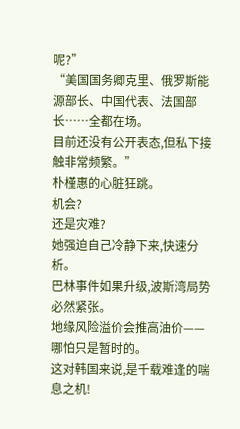呢?”
“美国国务卿克里、俄罗斯能源部长、中国代表、法国部长……全都在场。
目前还没有公开表态,但私下接触非常频繁。”
朴槿惠的心脏狂跳。
机会?
还是灾难?
她强迫自己冷静下来,快速分析。
巴林事件如果升级,波斯湾局势必然紧张。
地缘风险溢价会推高油价——哪怕只是暂时的。
这对韩国来说,是千载难逢的喘息之机!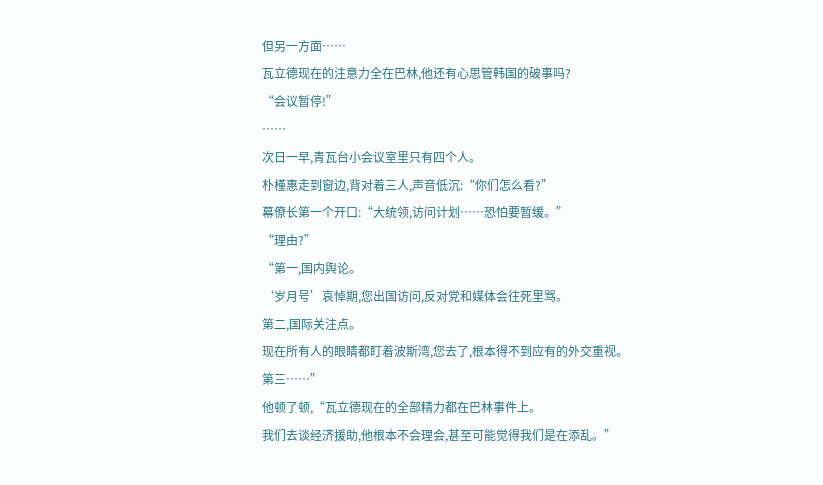但另一方面……
瓦立德现在的注意力全在巴林,他还有心思管韩国的破事吗?
“会议暂停!”
……
次日一早,青瓦台小会议室里只有四个人。
朴槿惠走到窗边,背对着三人,声音低沉:“你们怎么看?”
幕僚长第一个开口:“大统领,访问计划……恐怕要暂缓。”
“理由?”
“第一,国内舆论。
‘岁月号’哀悼期,您出国访问,反对党和媒体会往死里骂。
第二,国际关注点。
现在所有人的眼睛都盯着波斯湾,您去了,根本得不到应有的外交重视。
第三……”
他顿了顿,“瓦立德现在的全部精力都在巴林事件上。
我们去谈经济援助,他根本不会理会,甚至可能觉得我们是在添乱。”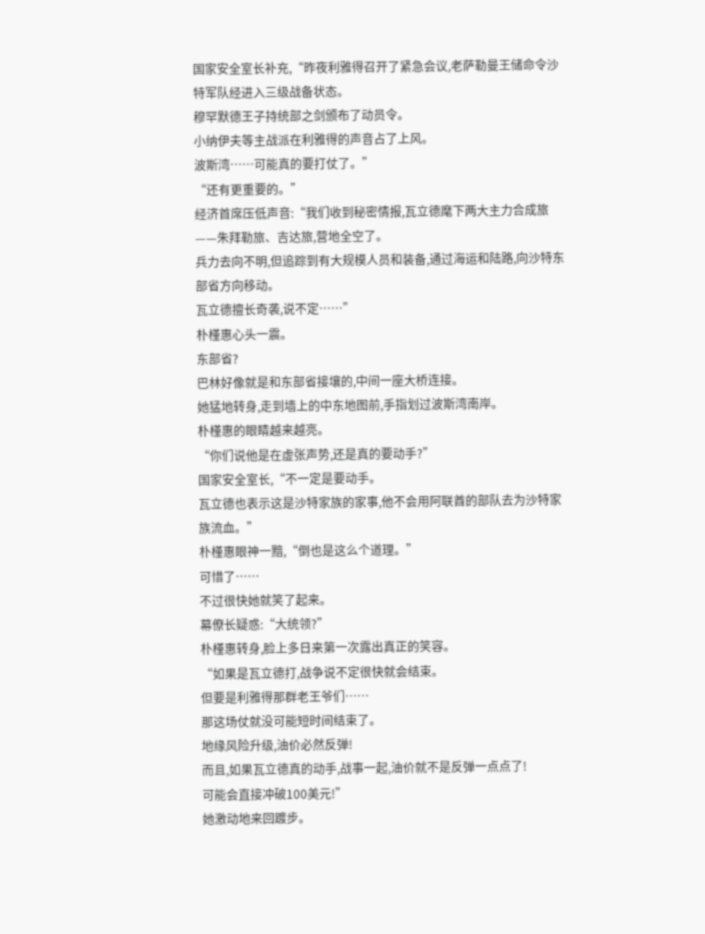国家安全室长补充,“昨夜利雅得召开了紧急会议,老萨勒曼王储命令沙特军队经进入三级战备状态。
穆罕默德王子持统部之剑颁布了动员令。
小纳伊夫等主战派在利雅得的声音占了上风。
波斯湾……可能真的要打仗了。”
“还有更重要的。”
经济首席压低声音:“我们收到秘密情报,瓦立德麾下两大主力合成旅——朱拜勒旅、吉达旅,营地全空了。
兵力去向不明,但追踪到有大规模人员和装备,通过海运和陆路,向沙特东部省方向移动。
瓦立德擅长奇袭,说不定……”
朴槿惠心头一震。
东部省?
巴林好像就是和东部省接壤的,中间一座大桥连接。
她猛地转身,走到墙上的中东地图前,手指划过波斯湾南岸。
朴槿惠的眼睛越来越亮。
“你们说他是在虚张声势,还是真的要动手?”
国家安全室长,“不一定是要动手。
瓦立德也表示这是沙特家族的家事,他不会用阿联酋的部队去为沙特家族流血。”
朴槿惠眼神一黯,“倒也是这么个道理。”
可惜了……
不过很快她就笑了起来。
幕僚长疑惑:“大统领?”
朴槿惠转身,脸上多日来第一次露出真正的笑容。
“如果是瓦立德打,战争说不定很快就会结束。
但要是利雅得那群老王爷们……
那这场仗就没可能短时间结束了。
地缘风险升级,油价必然反弹!
而且,如果瓦立德真的动手,战事一起,油价就不是反弹一点点了!
可能会直接冲破100美元!”
她激动地来回踱步。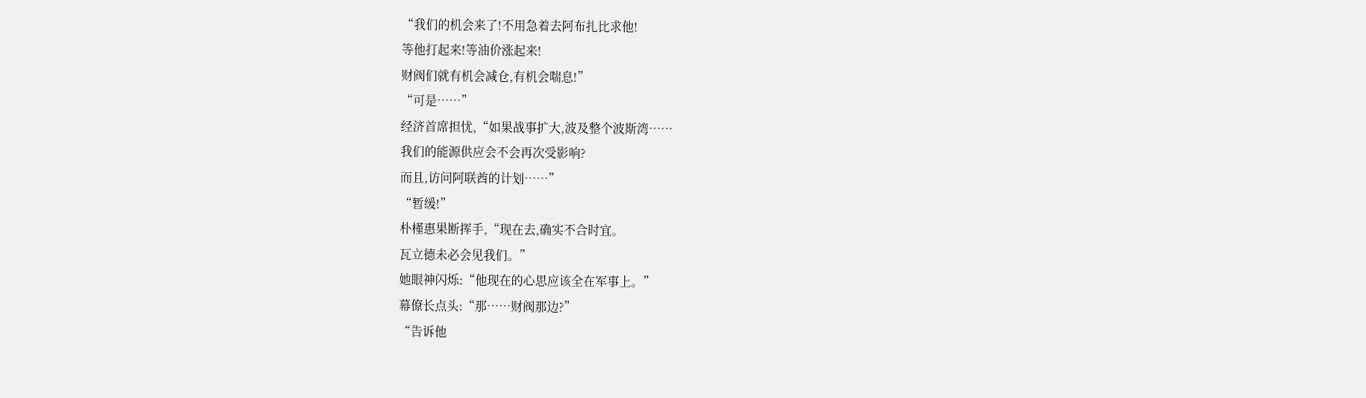“我们的机会来了!不用急着去阿布扎比求他!
等他打起来!等油价涨起来!
财阀们就有机会减仓,有机会喘息!”
“可是……”
经济首席担忧,“如果战事扩大,波及整个波斯湾……
我们的能源供应会不会再次受影响?
而且,访问阿联酋的计划……”
“暂缓!”
朴槿惠果断挥手,“现在去,确实不合时宜。
瓦立德未必会见我们。”
她眼神闪烁:“他现在的心思应该全在军事上。”
幕僚长点头:“那……财阀那边?”
“告诉他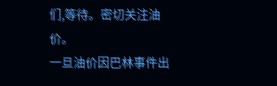们,等待。密切关注油价。
一旦油价因巴林事件出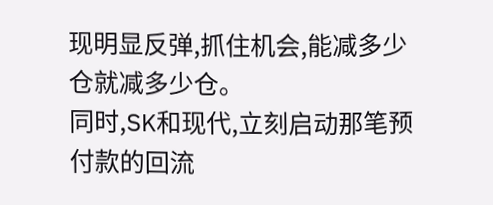现明显反弹,抓住机会,能减多少仓就减多少仓。
同时,SK和现代,立刻启动那笔预付款的回流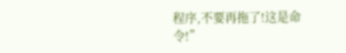程序,不要再拖了!这是命令!”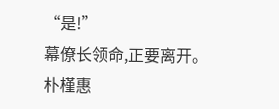“是!”
幕僚长领命,正要离开。
朴槿惠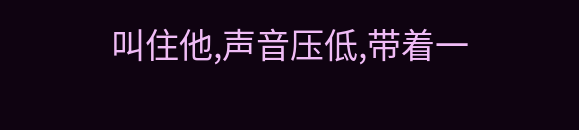叫住他,声音压低,带着一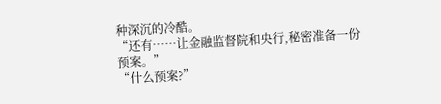种深沉的冷酷。
“还有……让金融监督院和央行,秘密准备一份预案。”
“什么预案?”